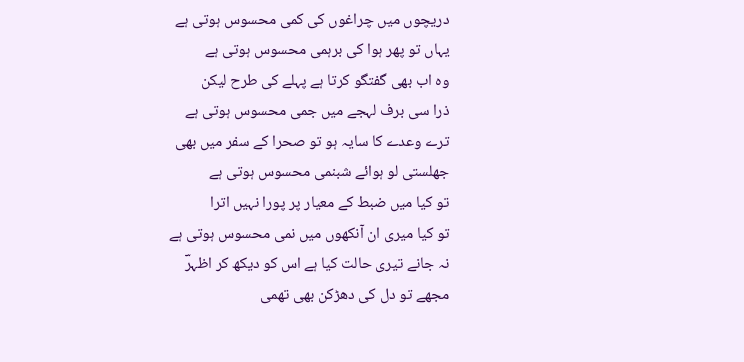دریچوں میں چراغوں کی کمی محسوس ہوتی ہے
یہاں تو پھر ہوا کی برہمی محسوس ہوتی ہے
وہ اب بھی گفتگو کرتا ہے پہلے کی طرح لیکن
ذرا سی برف لہجے میں جمی محسوس ہوتی ہے
ترے وعدے کا سایہ ہو تو صحرا کے سفر میں بھی
جھلستی لو ہوائے شبنمی محسوس ہوتی ہے
تو کیا میں ضبط کے معیار پر پورا نہیں اترا
تو کیا میری ان آنکھوں میں نمی محسوس ہوتی ہے
نہ جانے تیری حالت کیا ہے اس کو دیکھ کر اظہرؔ
مجھے تو دل کی دھڑکن بھی تھمی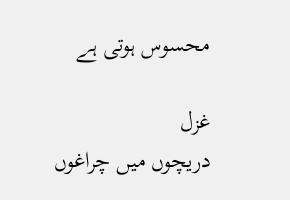محسوس ہوتی ہے

غزل
دریچوں میں چراغوں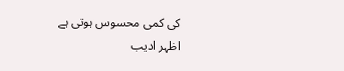کی کمی محسوس ہوتی ہے
اظہر ادیب